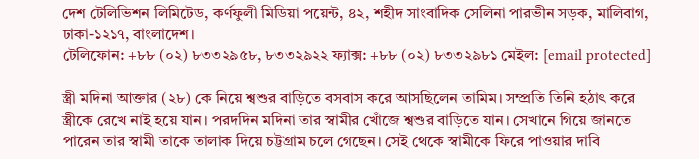দেশ টেলিভিশন লিমিটেড, কর্ণফুলী মিডিয়া পয়েন্ট, ৪২, শহীদ সাংবাদিক সেলিনা পারভীন সড়ক, মালিবাগ, ঢাকা-১২১৭, বাংলাদেশ।
টেলিফোন: +৮৮ (০২) ৮৩৩২৯৫৮, ৮৩৩২৯২২ ফ্যাক্স: +৮৮ (০২) ৮৩৩২৯৮১ মেইল: [email protected]

স্ত্রী মদিনা আক্তার (২৮) কে নিয়ে শ্বশুর বাড়িতে বসবাস করে আসছিলেন তামিম। সম্প্রতি তিনি হঠাৎ করে স্ত্রীকে রেখে নাই হয়ে যান। পরদদিন মদিনা তার স্বামীর খোঁজে শ্বশুর বাড়িতে যান। সেখানে গিয়ে জানতে পারেন তার স্বামী তাকে তালাক দিয়ে চট্টগ্রাম চলে গেছেন। সেই থেকে স্বামীকে ফিরে পাওয়ার দাবি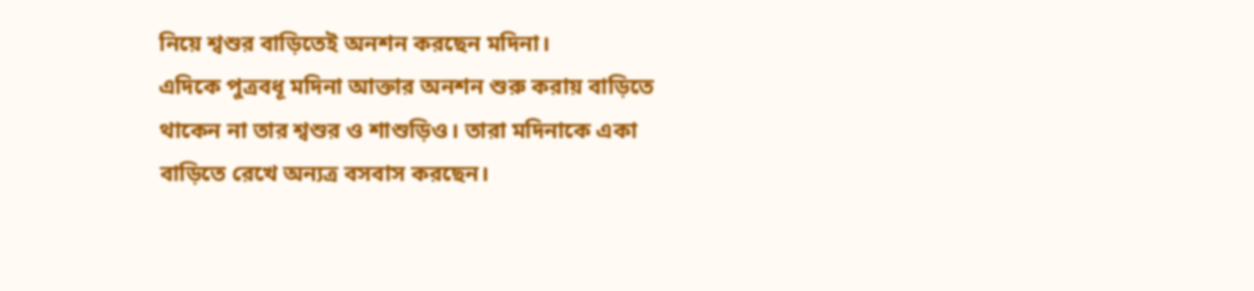নিয়ে শ্বশুর বাড়িতেই অনশন করছেন মদিনা।
এদিকে পুত্রবধূ মদিনা আক্তার অনশন শুরু করায় বাড়িতে থাকেন না তার শ্বশুর ও শাশুড়িও। তারা মদিনাকে একা বাড়িতে রেখে অন্যত্র বসবাস করছেন।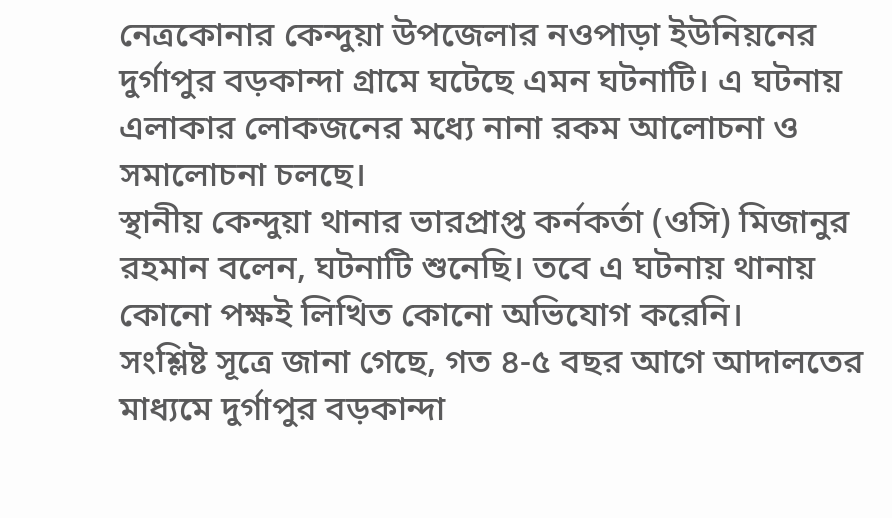নেত্রকোনার কেন্দুয়া উপজেলার নওপাড়া ইউনিয়নের দুর্গাপুর বড়কান্দা গ্রামে ঘটেছে এমন ঘটনাটি। এ ঘটনায় এলাকার লোকজনের মধ্যে নানা রকম আলোচনা ও সমালোচনা চলছে।
স্থানীয় কেন্দুয়া থানার ভারপ্রাপ্ত কর্নকর্তা (ওসি) মিজানুর রহমান বলেন, ঘটনাটি শুনেছি। তবে এ ঘটনায় থানায় কোনো পক্ষই লিখিত কোনো অভিযোগ করেনি।
সংশ্লিষ্ট সূত্রে জানা গেছে, গত ৪-৫ বছর আগে আদালতের মাধ্যমে দুর্গাপুর বড়কান্দা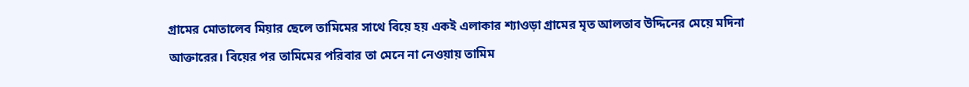গ্রামের মোতালেব মিয়ার ছেলে তামিমের সাথে বিয়ে হয় একই এলাকার শ্যাওড়া গ্রামের মৃত আলতাব উদ্দিনের মেয়ে মদিনা আক্তারের। বিয়ের পর তামিমের পরিবার তা মেনে না নেওয়ায় তামিম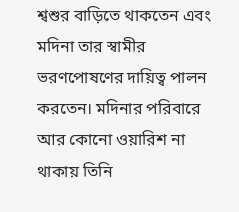শ্বশুর বাড়িতে থাকতেন এবং মদিনা তার স্বামীর ভরণপোষণের দায়িত্ব পালন করতেন। মদিনার পরিবারে আর কোনো ওয়ারিশ না থাকায় তিনি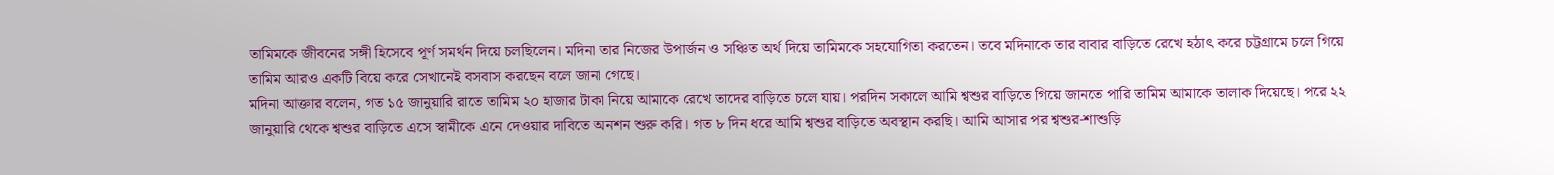তামিমকে জীবনের সঙ্গী হিসেবে পূর্ণ সমর্থন দিয়ে চলছিলেন। মদিনা তার নিজের উপার্জন ও সঞ্চিত অর্থ দিয়ে তামিমকে সহযোগিতা করতেন। তবে মদিনাকে তার বাবার বাড়িতে রেখে হঠাৎ করে চট্টগ্রামে চলে গিয়ে তামিম আরও একটি বিয়ে করে সেখানেই বসবাস করছেন বলে জানা গেছে।
মদিনা আক্তার বলেন, গত ১৫ জানুয়ারি রাতে তামিম ২০ হাজার টাকা নিয়ে আমাকে রেখে তাদের বাড়িতে চলে যায়। পরদিন সকালে আমি শ্বশুর বাড়িতে গিয়ে জানতে পারি তামিম আমাকে তালাক দিয়েছে। পরে ২২ জানুয়ারি থেকে শ্বশুর বাড়িতে এসে স্বামীকে এনে দেওয়ার দাবিতে অনশন শুরু করি। গত ৮ দিন ধরে আমি শ্বশুর বাড়িতে অবস্থান করছি। আমি আসার পর শ্বশুর-শাশুড়ি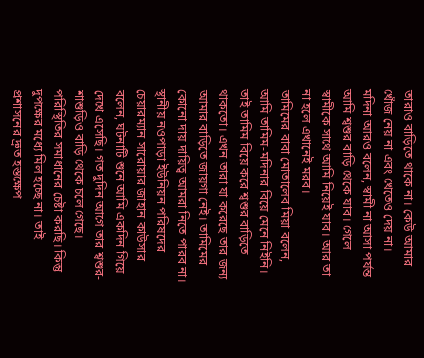তারাও বাড়িতে থাকে না। কেউ আমার খোঁজ নেয় না এবং খেতেও দেয় না।
মদিনা আরও বলেন, স্বামী না আসা পর্যন্ত আমি শ্বশুর বাড়ি থেকে যাব। গেলে স্বামীকে সাথে আমি নিয়েই যাব। আর তা না হলে এখানেই মরব।
তামিমের বাবা মোতালেব মিয়া বলেন, আমি তামিম-মদিনার বিয়ে মেনে নিইনি। তাই তামিম বিয়ে করে শ্বশুর বাড়িতে থাকতো। এখন তারা যা করেছে তার জন্য আমার বাড়িতে জায়গা নেই। তামিমের কোনো দায় দায়িত্ব আমরা নিতে পারব না।
স্থানীয় নওপাড়া ইউনিয়ন পরিষদের চেয়ারম্যান সারোয়ার জাহান কাউসার বলেন, ঘটনাটি শুনে আমি একদিন গিয়ে দেখে এসেছি। গত দুদিন আগে তার শ্বশুর-শাশুড়িও বাড়ি থেকে চলে গেছে। পরিস্থিতির সমাধানের চেষ্টা করছি। কিন্তু দুপক্ষের মধ্যে মিল হচ্ছে না। তাই প্রশাসনের দ্রুত হস্তক্ষেপ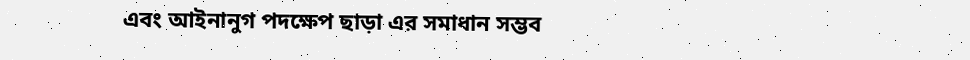এবং আইনানুগ পদক্ষেপ ছাড়া এর সমাধান সম্ভব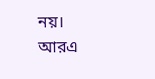নয়।
আরএ